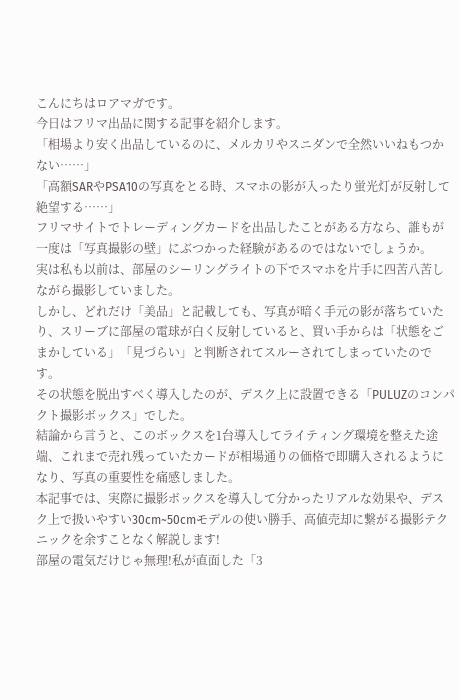こんにちはロアマガです。
今日はフリマ出品に関する記事を紹介します。
「相場より安く出品しているのに、メルカリやスニダンで全然いいねもつかない……」
「高額SARやPSA10の写真をとる時、スマホの影が入ったり蛍光灯が反射して絶望する……」
フリマサイトでトレーディングカードを出品したことがある方なら、誰もが一度は「写真撮影の壁」にぶつかった経験があるのではないでしょうか。
実は私も以前は、部屋のシーリングライトの下でスマホを片手に四苦八苦しながら撮影していました。
しかし、どれだけ「美品」と記載しても、写真が暗く手元の影が落ちていたり、スリーブに部屋の電球が白く反射していると、買い手からは「状態をごまかしている」「見づらい」と判断されてスルーされてしまっていたのです。
その状態を脱出すべく導入したのが、デスク上に設置できる「PULUZのコンパクト撮影ボックス」でした。
結論から言うと、このボックスを1台導入してライティング環境を整えた途端、これまで売れ残っていたカードが相場通りの価格で即購入されるようになり、写真の重要性を痛感しました。
本記事では、実際に撮影ボックスを導入して分かったリアルな効果や、デスク上で扱いやすい30cm~50cmモデルの使い勝手、高値売却に繋がる撮影テクニックを余すことなく解説します!
部屋の電気だけじゃ無理!私が直面した「3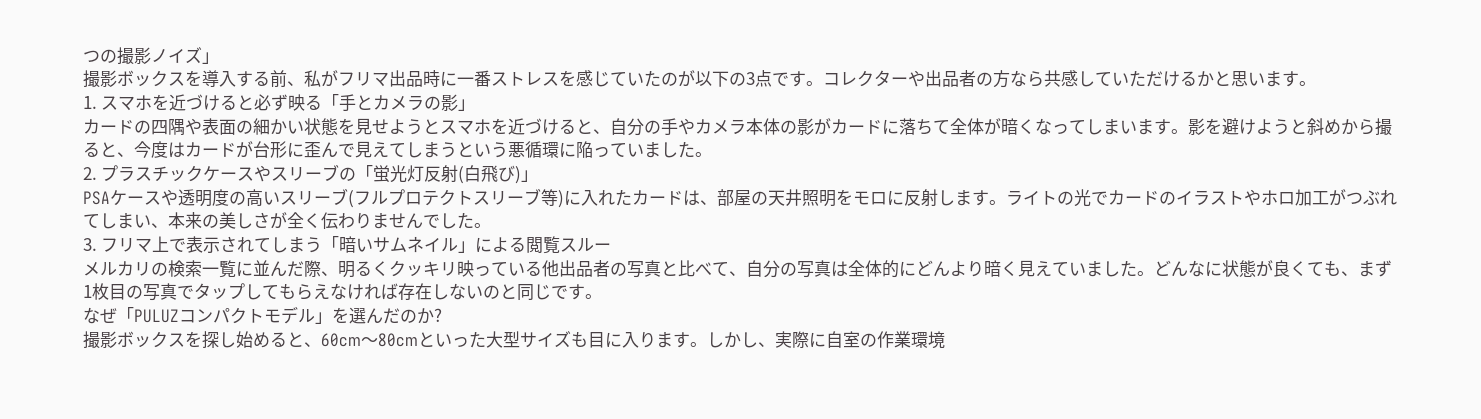つの撮影ノイズ」
撮影ボックスを導入する前、私がフリマ出品時に一番ストレスを感じていたのが以下の3点です。コレクターや出品者の方なら共感していただけるかと思います。
1. スマホを近づけると必ず映る「手とカメラの影」
カードの四隅や表面の細かい状態を見せようとスマホを近づけると、自分の手やカメラ本体の影がカードに落ちて全体が暗くなってしまいます。影を避けようと斜めから撮ると、今度はカードが台形に歪んで見えてしまうという悪循環に陥っていました。
2. プラスチックケースやスリーブの「蛍光灯反射(白飛び)」
PSAケースや透明度の高いスリーブ(フルプロテクトスリーブ等)に入れたカードは、部屋の天井照明をモロに反射します。ライトの光でカードのイラストやホロ加工がつぶれてしまい、本来の美しさが全く伝わりませんでした。
3. フリマ上で表示されてしまう「暗いサムネイル」による閲覧スルー
メルカリの検索一覧に並んだ際、明るくクッキリ映っている他出品者の写真と比べて、自分の写真は全体的にどんより暗く見えていました。どんなに状態が良くても、まず1枚目の写真でタップしてもらえなければ存在しないのと同じです。
なぜ「PULUZコンパクトモデル」を選んだのか?
撮影ボックスを探し始めると、60cm〜80cmといった大型サイズも目に入ります。しかし、実際に自室の作業環境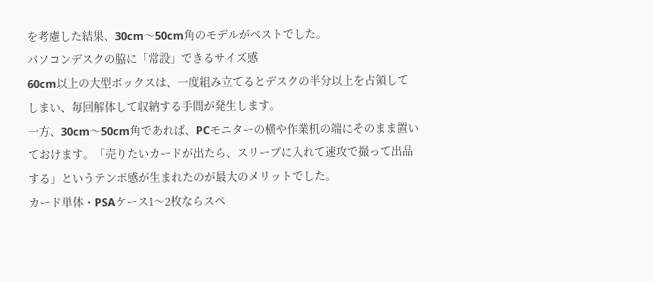を考慮した結果、30cm〜50cm角のモデルがベストでした。
パソコンデスクの脇に「常設」できるサイズ感
60cm以上の大型ボックスは、一度組み立てるとデスクの半分以上を占領してしまい、毎回解体して収納する手間が発生します。
一方、30cm〜50cm角であれば、PCモニターの横や作業机の端にそのまま置いておけます。「売りたいカードが出たら、スリーブに入れて速攻で撮って出品する」というテンポ感が生まれたのが最大のメリットでした。
カード単体・PSAケース1〜2枚ならスペ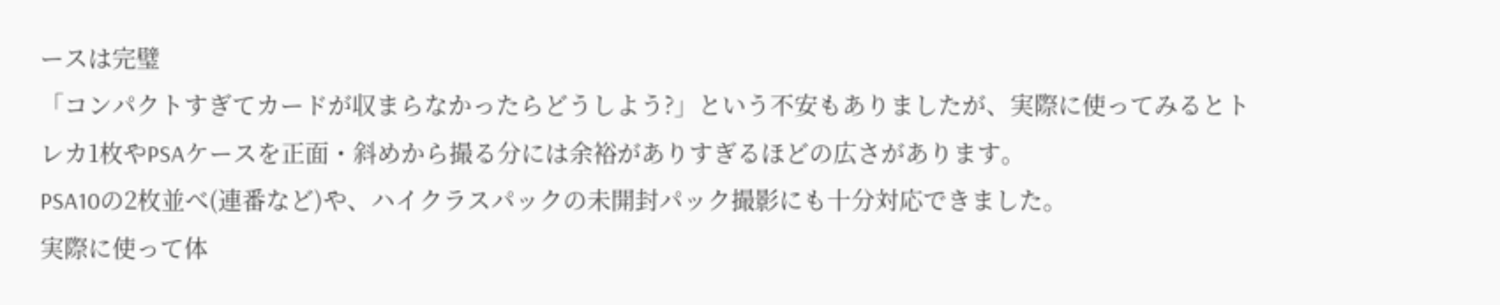ースは完璧
「コンパクトすぎてカードが収まらなかったらどうしよう?」という不安もありましたが、実際に使ってみるとトレカ1枚やPSAケースを正面・斜めから撮る分には余裕がありすぎるほどの広さがあります。
PSA10の2枚並べ(連番など)や、ハイクラスパックの未開封パック撮影にも十分対応できました。
実際に使って体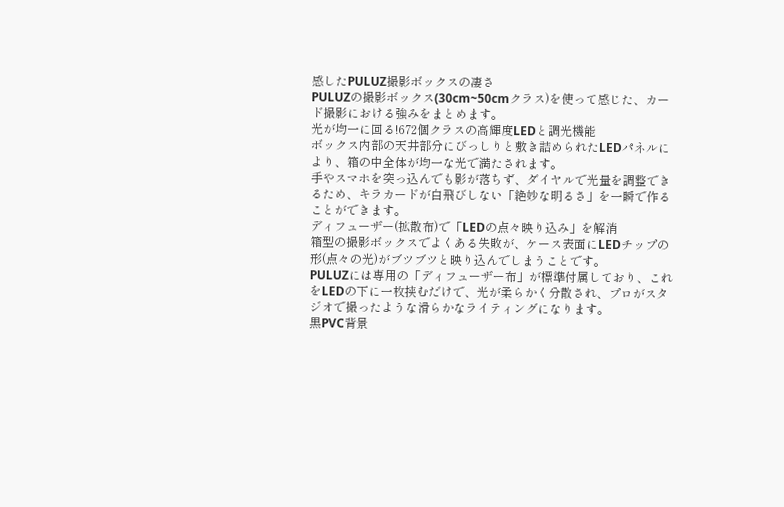感したPULUZ撮影ボックスの凄さ
PULUZの撮影ボックス(30cm~50cmクラス)を使って感じた、カード撮影における強みをまとめます。
光が均一に回る!672個クラスの高輝度LEDと調光機能
ボックス内部の天井部分にびっしりと敷き詰められたLEDパネルにより、箱の中全体が均一な光で満たされます。
手やスマホを突っ込んでも影が落ちず、ダイヤルで光量を調整できるため、キラカードが白飛びしない「絶妙な明るさ」を一瞬で作ることができます。
ディフューザー(拡散布)で「LEDの点々映り込み」を解消
箱型の撮影ボックスでよくある失敗が、ケース表面にLEDチップの形(点々の光)がブツブツと映り込んでしまうことです。
PULUZには専用の「ディフューザー布」が標準付属しており、これをLEDの下に一枚挟むだけで、光が柔らかく分散され、プロがスタジオで撮ったような滑らかなライティングになります。
黒PVC背景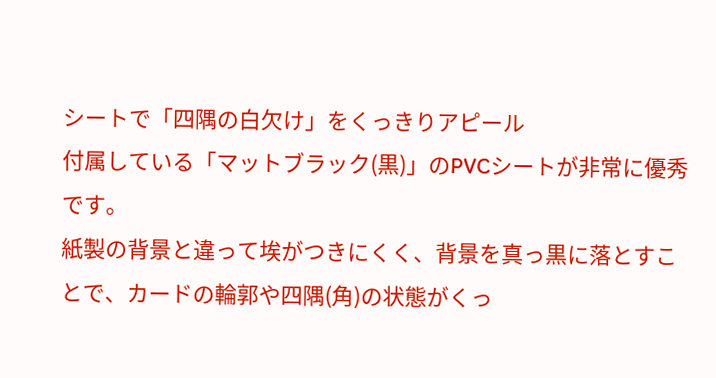シートで「四隅の白欠け」をくっきりアピール
付属している「マットブラック(黒)」のPVCシートが非常に優秀です。
紙製の背景と違って埃がつきにくく、背景を真っ黒に落とすことで、カードの輪郭や四隅(角)の状態がくっ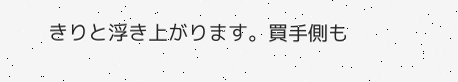きりと浮き上がります。買手側も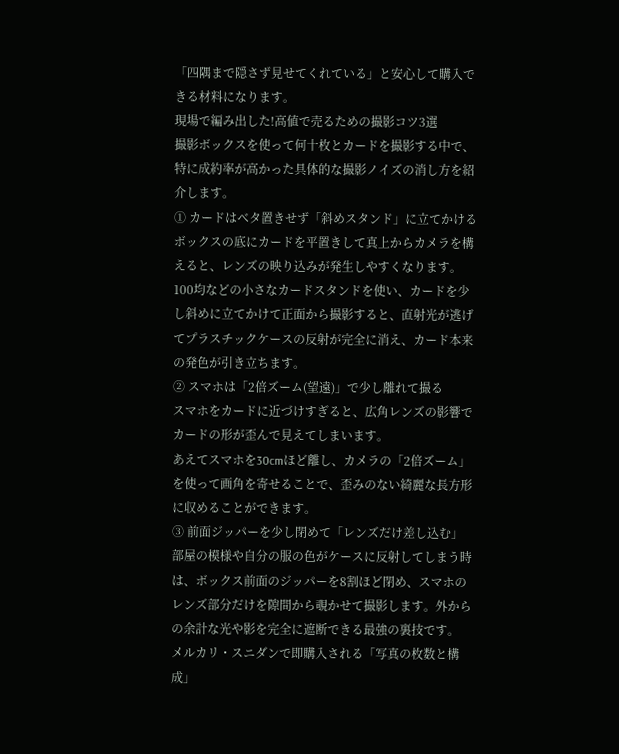「四隅まで隠さず見せてくれている」と安心して購入できる材料になります。
現場で編み出した!高値で売るための撮影コツ3選
撮影ボックスを使って何十枚とカードを撮影する中で、特に成約率が高かった具体的な撮影ノイズの消し方を紹介します。
① カードはベタ置きせず「斜めスタンド」に立てかける
ボックスの底にカードを平置きして真上からカメラを構えると、レンズの映り込みが発生しやすくなります。
100均などの小さなカードスタンドを使い、カードを少し斜めに立てかけて正面から撮影すると、直射光が逃げてプラスチックケースの反射が完全に消え、カード本来の発色が引き立ちます。
② スマホは「2倍ズーム(望遠)」で少し離れて撮る
スマホをカードに近づけすぎると、広角レンズの影響でカードの形が歪んで見えてしまいます。
あえてスマホを30cmほど離し、カメラの「2倍ズーム」を使って画角を寄せることで、歪みのない綺麗な長方形に収めることができます。
③ 前面ジッパーを少し閉めて「レンズだけ差し込む」
部屋の模様や自分の服の色がケースに反射してしまう時は、ボックス前面のジッパーを8割ほど閉め、スマホのレンズ部分だけを隙間から覗かせて撮影します。外からの余計な光や影を完全に遮断できる最強の裏技です。
メルカリ・スニダンで即購入される「写真の枚数と構成」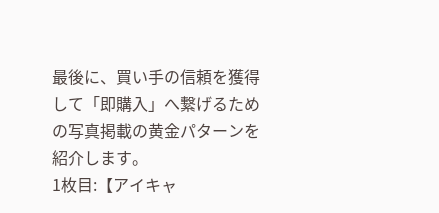最後に、買い手の信頼を獲得して「即購入」へ繋げるための写真掲載の黄金パターンを紹介します。
1枚目:【アイキャ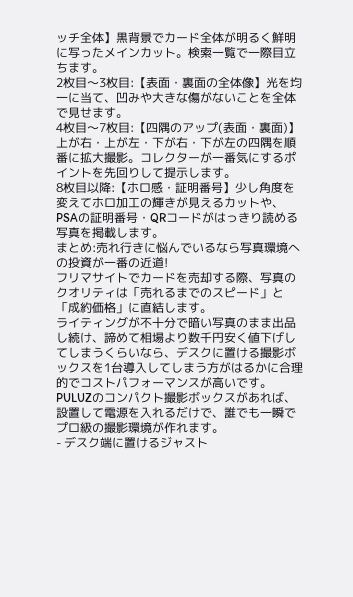ッチ全体】黒背景でカード全体が明るく鮮明に写ったメインカット。検索一覧で一際目立ちます。
2枚目〜3枚目:【表面・裏面の全体像】光を均一に当て、凹みや大きな傷がないことを全体で見せます。
4枚目〜7枚目:【四隅のアップ(表面・裏面)】上が右・上が左・下が右・下が左の四隅を順番に拡大撮影。コレクターが一番気にするポイントを先回りして提示します。
8枚目以降:【ホロ感・証明番号】少し角度を変えてホロ加工の輝きが見えるカットや、PSAの証明番号・QRコードがはっきり読める写真を掲載します。
まとめ:売れ行きに悩んでいるなら写真環境への投資が一番の近道!
フリマサイトでカードを売却する際、写真のクオリティは「売れるまでのスピード」と「成約価格」に直結します。
ライティングが不十分で暗い写真のまま出品し続け、諦めて相場より数千円安く値下げしてしまうくらいなら、デスクに置ける撮影ボックスを1台導入してしまう方がはるかに合理的でコストパフォーマンスが高いです。
PULUZのコンパクト撮影ボックスがあれば、設置して電源を入れるだけで、誰でも一瞬でプロ級の撮影環境が作れます。
- デスク端に置けるジャスト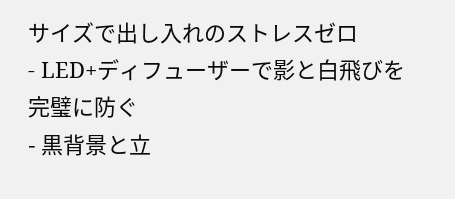サイズで出し入れのストレスゼロ
- LED+ディフューザーで影と白飛びを完璧に防ぐ
- 黒背景と立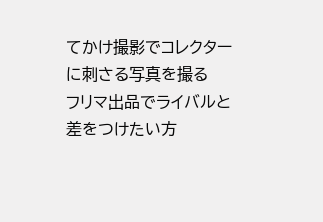てかけ撮影でコレクターに刺さる写真を撮る
フリマ出品でライバルと差をつけたい方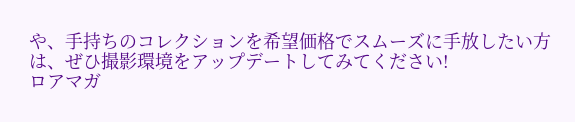や、手持ちのコレクションを希望価格でスムーズに手放したい方は、ぜひ撮影環境をアップデートしてみてください!
ロアマガ